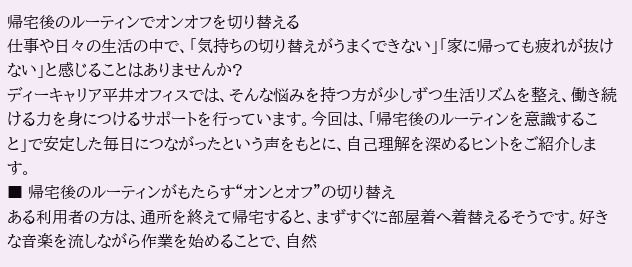帰宅後のルーティンでオンオフを切り替える
仕事や日々の生活の中で、「気持ちの切り替えがうまくできない」「家に帰っても疲れが抜けない」と感じることはありませんか?
ディーキャリア平井オフィスでは、そんな悩みを持つ方が少しずつ生活リズムを整え、働き続ける力を身につけるサポートを行っています。今回は、「帰宅後のルーティンを意識すること」で安定した毎日につながったという声をもとに、自己理解を深めるヒントをご紹介します。
■ 帰宅後のルーティンがもたらす“オンとオフ”の切り替え
ある利用者の方は、通所を終えて帰宅すると、まずすぐに部屋着へ着替えるそうです。好きな音楽を流しながら作業を始めることで、自然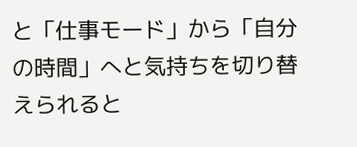と「仕事モード」から「自分の時間」へと気持ちを切り替えられると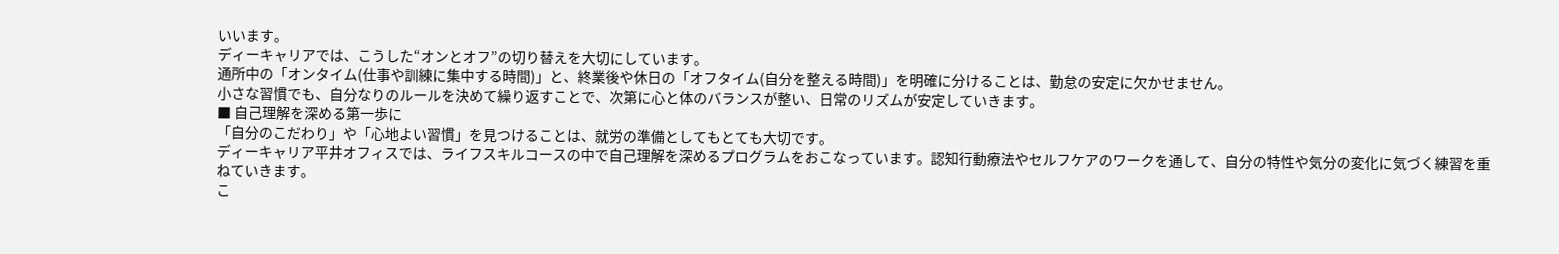いいます。
ディーキャリアでは、こうした“オンとオフ”の切り替えを大切にしています。
通所中の「オンタイム(仕事や訓練に集中する時間)」と、終業後や休日の「オフタイム(自分を整える時間)」を明確に分けることは、勤怠の安定に欠かせません。
小さな習慣でも、自分なりのルールを決めて繰り返すことで、次第に心と体のバランスが整い、日常のリズムが安定していきます。
■ 自己理解を深める第一歩に
「自分のこだわり」や「心地よい習慣」を見つけることは、就労の準備としてもとても大切です。
ディーキャリア平井オフィスでは、ライフスキルコースの中で自己理解を深めるプログラムをおこなっています。認知行動療法やセルフケアのワークを通して、自分の特性や気分の変化に気づく練習を重ねていきます。
こ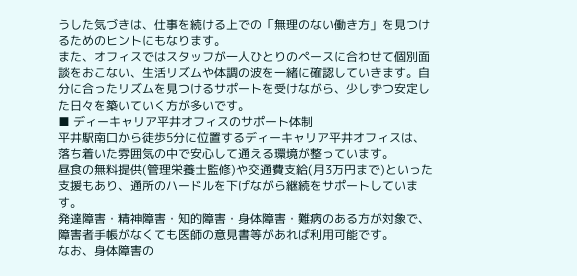うした気づきは、仕事を続ける上での「無理のない働き方」を見つけるためのヒントにもなります。
また、オフィスではスタッフが一人ひとりのペースに合わせて個別面談をおこない、生活リズムや体調の波を一緒に確認していきます。自分に合ったリズムを見つけるサポートを受けながら、少しずつ安定した日々を築いていく方が多いです。
■ ディーキャリア平井オフィスのサポート体制
平井駅南口から徒歩5分に位置するディーキャリア平井オフィスは、落ち着いた雰囲気の中で安心して通える環境が整っています。
昼食の無料提供(管理栄養士監修)や交通費支給(月3万円まで)といった支援もあり、通所のハードルを下げながら継続をサポートしています。
発達障害・精神障害・知的障害・身体障害・難病のある方が対象で、障害者手帳がなくても医師の意見書等があれば利用可能です。
なお、身体障害の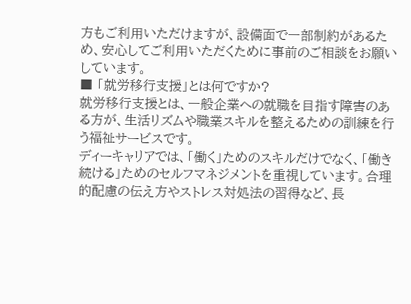方もご利用いただけますが、設備面で一部制約があるため、安心してご利用いただくために事前のご相談をお願いしています。
■ 「就労移行支援」とは何ですか?
就労移行支援とは、一般企業への就職を目指す障害のある方が、生活リズムや職業スキルを整えるための訓練を行う福祉サービスです。
ディーキャリアでは、「働く」ためのスキルだけでなく、「働き続ける」ためのセルフマネジメントを重視しています。合理的配慮の伝え方やストレス対処法の習得など、長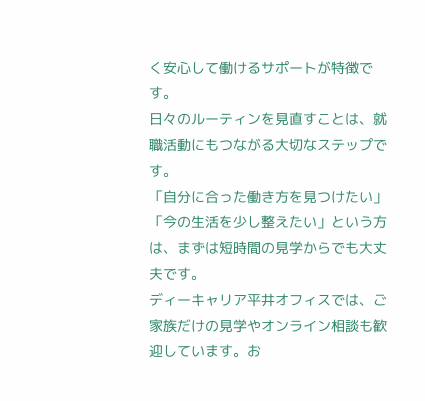く安心して働けるサポートが特徴です。
日々のルーティンを見直すことは、就職活動にもつながる大切なステップです。
「自分に合った働き方を見つけたい」「今の生活を少し整えたい」という方は、まずは短時間の見学からでも大丈夫です。
ディーキャリア平井オフィスでは、ご家族だけの見学やオンライン相談も歓迎しています。お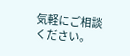気軽にご相談ください。